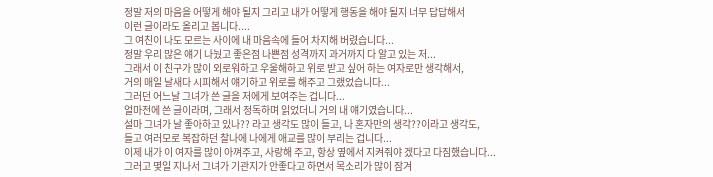정말 저의 마음을 어떻게 해야 될지 그리고 내가 어떻게 행동을 해야 될지 너무 답답해서
이런 글이라도 올리고 봅니다....
그 여친이 나도 모르는 사이에 내 마음속에 들어 차지해 버렸습니다...
정말 우리 많은 얘기 나눴고 좋은점 나쁜점 성격까지 과거까지 다 알고 있는 저...
그래서 이 친구가 많이 외로워하고 우울해하고 위로 받고 싶어 하는 여자로만 생각해서,
거의 매일 날새다 시피해서 얘기하고 위로를 해주고 그랬었습니다...
그러던 어느날 그녀가 쓴 글을 저에게 보여주는 겁니다...
얼마전에 쓴 글이라며, 그래서 정독하며 읽었더니 거의 내 얘기였습니다...
설마 그녀가 날 좋아하고 있나?? 라고 생각도 많이 들고, 나 혼자만의 생각??이라고 생각도,
들고 여러모로 복잡하던 찰나에 나에게 애교를 많이 부리는 겁니다...
이제 내가 이 여자를 많이 아껴주고, 사랑해 주고, 항상 옆에서 지켜줘야 겠다고 다짐했습니다...
그러고 몇일 지나서 그녀가 기관지가 안좋다고 하면서 목소리가 많이 잠겨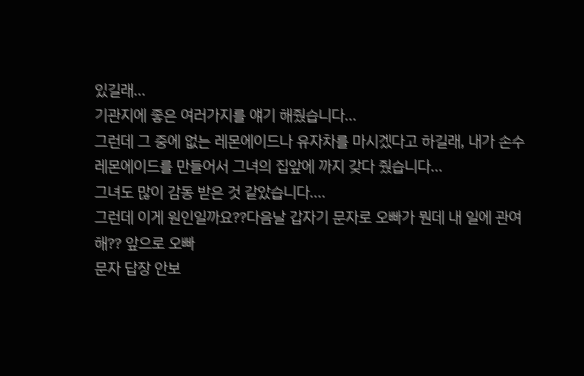있길래...
기관지에 좋은 여러가지를 얘기 해줬습니다...
그런데 그 중에 없는 레몬에이드나 유자차를 마시겠다고 하길래, 내가 손수 레몬에이드를 만들어서 그녀의 집앞에 까지 갖다 줬습니다...
그녀도 많이 감동 받은 것 같았습니다....
그런데 이게 원인일까요??다음날 갑자기 문자로 오빠가 뭔데 내 일에 관여해?? 앞으로 오빠
문자 답장 안보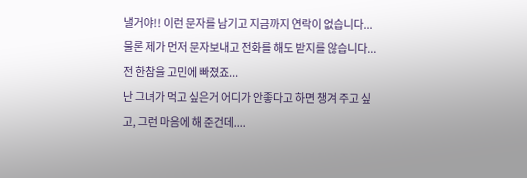낼거야!! 이런 문자를 남기고 지금까지 연락이 없습니다...
물론 제가 먼저 문자보내고 전화를 해도 받지를 않습니다...전 한참을 고민에 빠졌죠...
난 그녀가 먹고 싶은거 어디가 안좋다고 하면 챙겨 주고 싶고, 그런 마음에 해 준건데....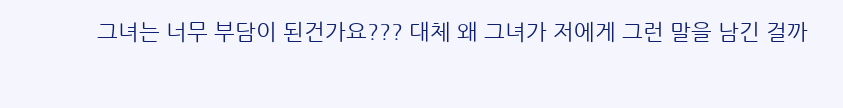그녀는 너무 부담이 된건가요??? 대체 왜 그녀가 저에게 그런 말을 남긴 걸까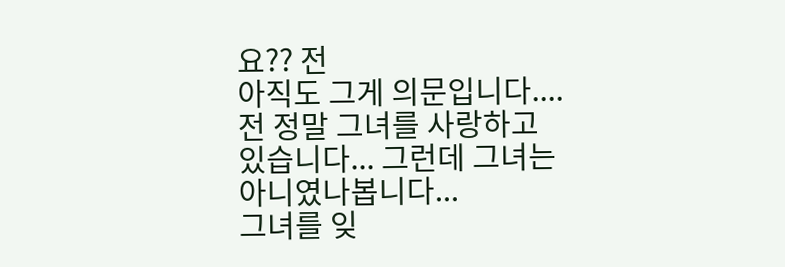요?? 전
아직도 그게 의문입니다....전 정말 그녀를 사랑하고 있습니다... 그런데 그녀는 아니였나봅니다...
그녀를 잊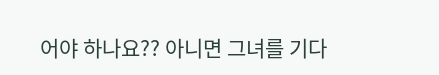어야 하나요?? 아니면 그녀를 기다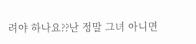려야 하나요??난 정말 그녀 아니면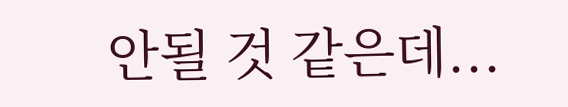안될 것 같은데...